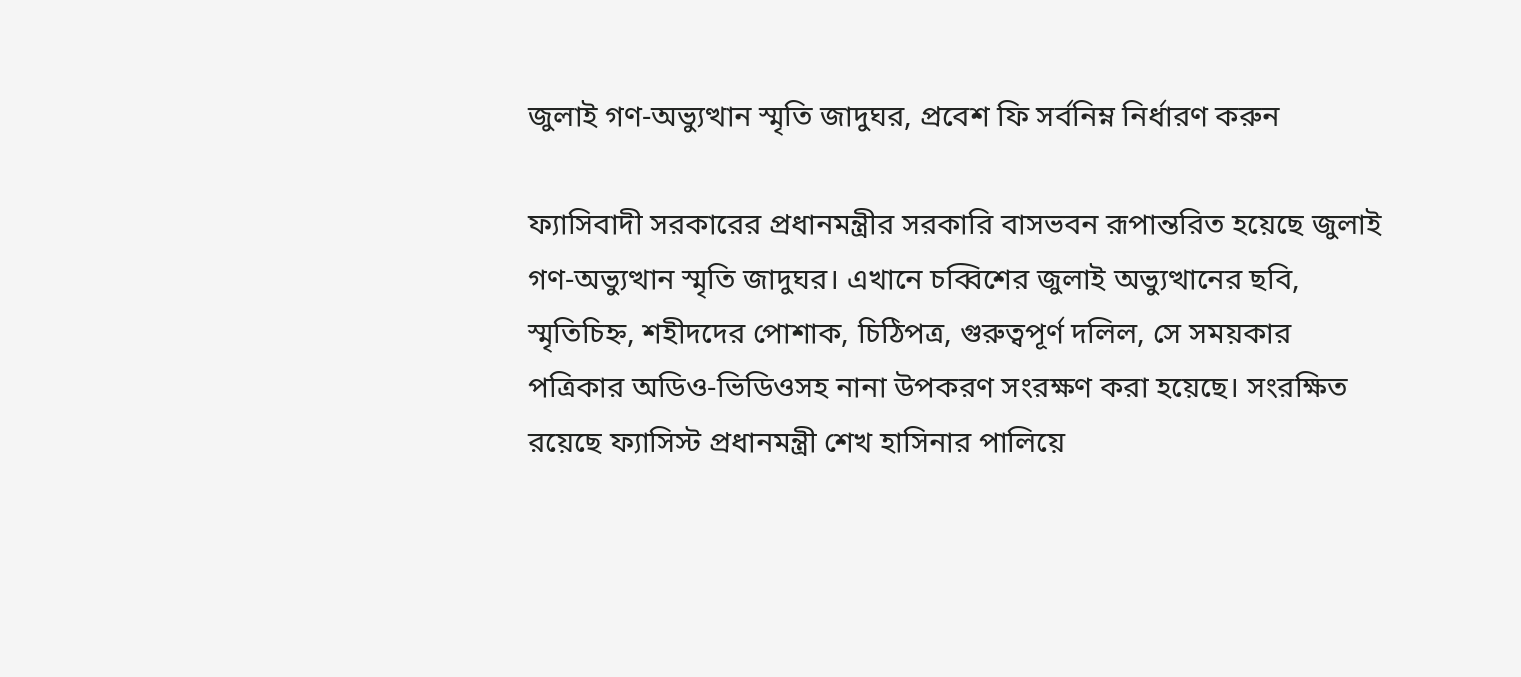জুলাই গণ-অভ্যুত্থান স্মৃতি জাদুঘর, প্রবেশ ফি সর্বনিম্ন নির্ধারণ করুন

ফ্যাসিবাদী সরকারের প্রধানমন্ত্রীর সরকারি বাসভবন রূপান্তরিত হয়েছে জুলাই গণ-অভ্যুত্থান স্মৃতি জাদুঘর। এখানে চব্বিশের জুলাই অভ্যুত্থানের ছবি, স্মৃতিচিহ্ন, শহীদদের পোশাক, চিঠিপত্র, গুরুত্বপূর্ণ দলিল, সে সময়কার পত্রিকার অডিও-ভিডিওসহ নানা উপকরণ সংরক্ষণ করা হয়েছে। সংরক্ষিত রয়েছে ফ্যাসিস্ট প্রধানমন্ত্রী শেখ হাসিনার পালিয়ে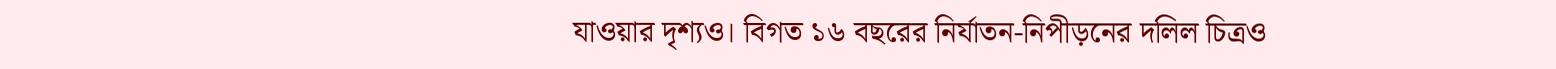যাওয়ার দৃশ্যও। বিগত ১৬ বছরের নির্যাতন-নিপীড়নের দলিল চিত্রও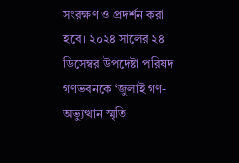সংরক্ষণ ও প্রদর্শন করা হবে। ২০২৪ সালের ২৪ ডিসেম্বর উপদেষ্টা পরিষদ গণভবনকে ‘জুলাই গণ-অভ্যুত্থান স্মৃতি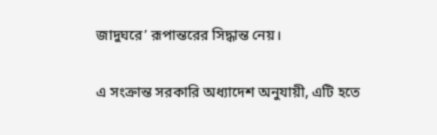জাদুঘরে’ রূপান্তরের সিদ্ধান্ত নেয়।

এ সংক্রান্ত সরকারি অধ্যাদেশ অনুযায়ী, এটি হতে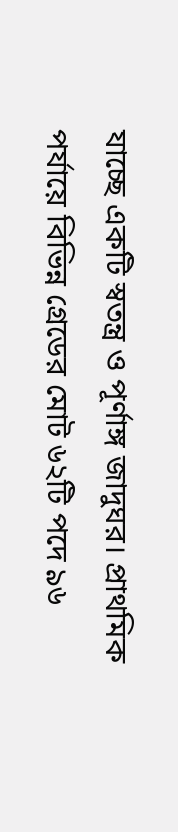যাচ্ছে একটি স্বতন্ত্র ও পূর্ণাঙ্গ জাদুঘর। প্রাথমিক পর্যায়ে বিভিন্ন গ্রেডের মোট ৬২টি পদে ৯৬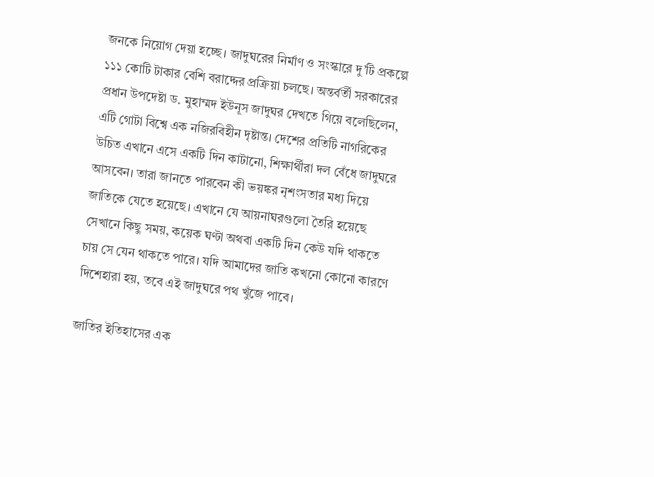জনকে নিয়োগ দেয়া হচ্ছে। জাদুঘরের নির্মাণ ও সংস্কারে দু’টি প্রকল্পে ১১১ কোটি টাকার বেশি বরাদ্দের প্রক্রিয়া চলছে। অন্তর্বর্তী সরকারের প্রধান উপদেষ্টা ড. মুহাম্মদ ইউনূস জাদুঘর দেখতে গিয়ে বলেছিলেন, এটি গোটা বিশ্বে এক নজিরবিহীন দৃষ্টান্ত। দেশের প্রতিটি নাগরিকের উচিত এখানে এসে একটি দিন কাটানো, শিক্ষার্থীরা দল বেঁধে জাদুঘরে আসবেন। তারা জানতে পারবেন কী ভয়ঙ্কর নৃশংসতার মধ্য দিয়ে জাতিকে যেতে হয়েছে। এখানে যে আয়নাঘরগুলো তৈরি হয়েছে সেখানে কিছু সময়, কয়েক ঘণ্টা অথবা একটি দিন কেউ যদি থাকতে চায় সে যেন থাকতে পারে। যদি আমাদের জাতি কখনো কোনো কারণে দিশেহারা হয়, তবে এই জাদুঘরে পথ খুঁজে পাবে।

জাতির ইতিহাসের এক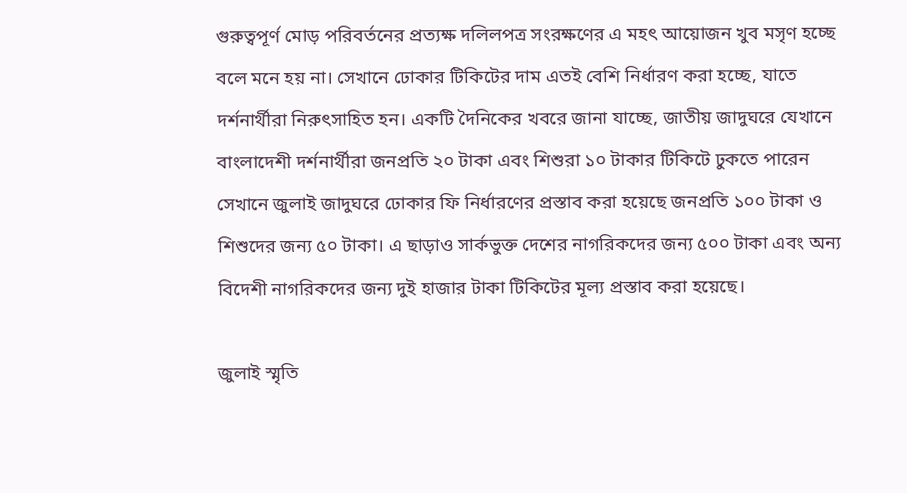গুরুত্বপূর্ণ মোড় পরিবর্তনের প্রত্যক্ষ দলিলপত্র সংরক্ষণের এ মহৎ আয়োজন খুব মসৃণ হচ্ছে বলে মনে হয় না। সেখানে ঢোকার টিকিটের দাম এতই বেশি নির্ধারণ করা হচ্ছে, যাতে দর্শনার্থীরা নিরুৎসাহিত হন। একটি দৈনিকের খবরে জানা যাচ্ছে, জাতীয় জাদুঘরে যেখানে বাংলাদেশী দর্শনার্থীরা জনপ্রতি ২০ টাকা এবং শিশুরা ১০ টাকার টিকিটে ঢুকতে পারেন সেখানে জুলাই জাদুঘরে ঢোকার ফি নির্ধারণের প্রস্তাব করা হয়েছে জনপ্রতি ১০০ টাকা ও শিশুদের জন্য ৫০ টাকা। এ ছাড়াও সার্কভুক্ত দেশের নাগরিকদের জন্য ৫০০ টাকা এবং অন্য বিদেশী নাগরিকদের জন্য দুই হাজার টাকা টিকিটের মূল্য প্রস্তাব করা হয়েছে।

জুলাই স্মৃতি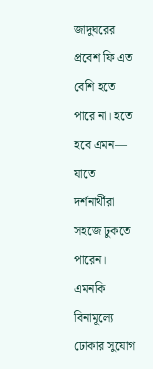জাদুঘরের প্রবেশ ফি এত বেশি হতে পারে না। হতে হবে এমন— যাতে দর্শনার্থীরা সহজে ঢুকতে পারেন। এমনকি বিনামূল্যে ঢোকার সুযোগ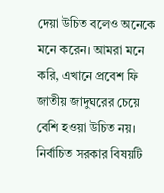দেয়া উচিত বলেও অনেকে মনে করেন। আমরা মনে করি, এখানে প্রবেশ ফি জাতীয় জাদুঘরের চেয়ে বেশি হওয়া উচিত নয়। নির্বাচিত সরকার বিষয়টি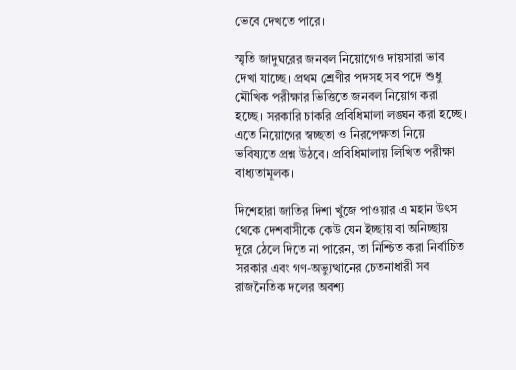ভেবে দেখতে পারে।

স্মৃতি জাদুঘরের জনবল নিয়োগেও দায়সারা ভাব দেখা যাচ্ছে। প্রথম শ্রেণীর পদসহ সব পদে শুধু মৌখিক পরীক্ষার ভিত্তিতে জনবল নিয়োগ করা হচ্ছে। সরকারি চাকরি প্রবিধিমালা লঙ্ঘন করা হচ্ছে। এতে নিয়োগের স্বচ্ছতা ও নিরপেক্ষতা নিয়ে ভবিষ্যতে প্রশ্ন উঠবে। প্রবিধিমালায় লিখিত পরীক্ষা বাধ্যতামূলক।

দিশেহারা জাতির দিশা খুঁজে পাওয়ার এ মহান উৎস থেকে দেশবাসীকে কেউ যেন ইচ্ছায় বা অনিচ্ছায় দূরে ঠেলে দিতে না পারেন, তা নিশ্চিত করা নির্বাচিত সরকার এবং গণ-অভ্যুত্থানের চেতনাধারী সব রাজনৈতিক দলের অবশ্য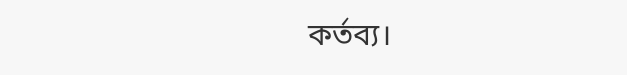কর্তব্য।